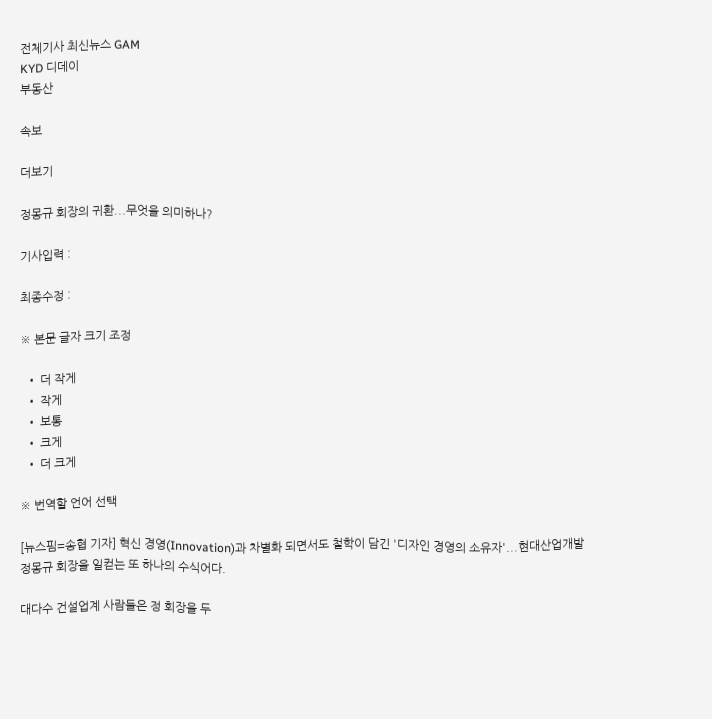전체기사 최신뉴스 GAM
KYD 디데이
부동산

속보

더보기

정몽규 회장의 귀환...무엇을 의미하나?

기사입력 :

최종수정 :

※ 본문 글자 크기 조정

  • 더 작게
  • 작게
  • 보통
  • 크게
  • 더 크게

※ 번역할 언어 선택

[뉴스핌=송협 기자] 혁신 경영(Innovation)과 차별화 되면서도 철학이 담긴 '디자인 경영의 소유자'...현대산업개발 정몽규 회장을 일컫는 또 하나의 수식어다.

대다수 건설업계 사람들은 정 회장을 두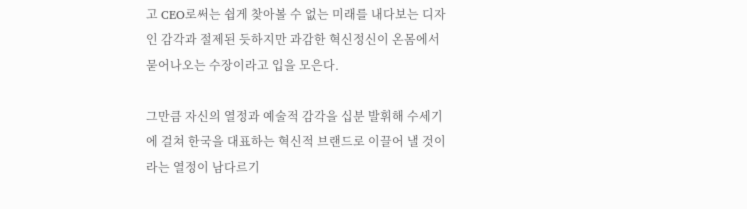고 CEO로써는 쉽게 찾아볼 수 없는 미래를 내다보는 디자인 감각과 절제된 듯하지만 과감한 혁신정신이 온몸에서 묻어나오는 수장이라고 입을 모은다.

그만큼 자신의 열정과 예술적 감각을 십분 발휘해 수세기에 걸쳐 한국을 대표하는 혁신적 브랜드로 이끌어 낼 것이라는 열정이 남다르기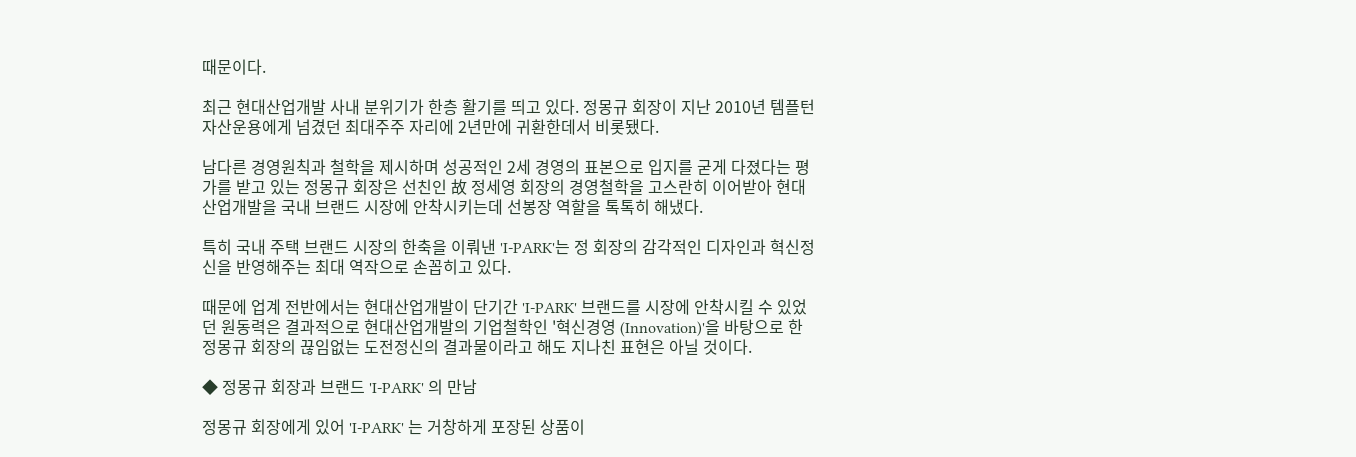때문이다.

최근 현대산업개발 사내 분위기가 한층 활기를 띄고 있다. 정몽규 회장이 지난 2010년 템플턴자산운용에게 넘겼던 최대주주 자리에 2년만에 귀환한데서 비롯됐다.

남다른 경영원칙과 철학을 제시하며 성공적인 2세 경영의 표본으로 입지를 굳게 다졌다는 평가를 받고 있는 정몽규 회장은 선친인 故 정세영 회장의 경영철학을 고스란히 이어받아 현대산업개발을 국내 브랜드 시장에 안착시키는데 선봉장 역할을 톡톡히 해냈다.

특히 국내 주택 브랜드 시장의 한축을 이뤄낸 'I-PARK'는 정 회장의 감각적인 디자인과 혁신정신을 반영해주는 최대 역작으로 손꼽히고 있다.

때문에 업계 전반에서는 현대산업개발이 단기간 'I-PARK' 브랜드를 시장에 안착시킬 수 있었던 원동력은 결과적으로 현대산업개발의 기업철학인 '혁신경영 (Innovation)'을 바탕으로 한 정몽규 회장의 끊임없는 도전정신의 결과물이라고 해도 지나친 표현은 아닐 것이다.

◆ 정몽규 회장과 브랜드 'I-PARK' 의 만남

정몽규 회장에게 있어 'I-PARK' 는 거창하게 포장된 상품이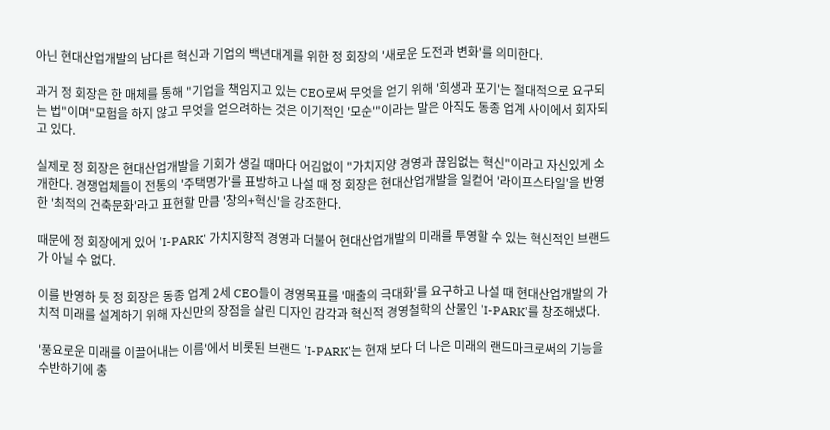아닌 현대산업개발의 남다른 혁신과 기업의 백년대계를 위한 정 회장의 '새로운 도전과 변화'를 의미한다.

과거 정 회장은 한 매체를 통해 "기업을 책임지고 있는 CEO로써 무엇을 얻기 위해 '희생과 포기'는 절대적으로 요구되는 법"이며"모험을 하지 않고 무엇을 얻으려하는 것은 이기적인 '모순'"이라는 말은 아직도 동종 업계 사이에서 회자되고 있다.

실제로 정 회장은 현대산업개발을 기회가 생길 때마다 어김없이 "가치지양 경영과 끊임없는 혁신"이라고 자신있게 소개한다. 경쟁업체들이 전통의 '주택명가'를 표방하고 나설 때 정 회장은 현대산업개발을 일컫어 '라이프스타일'을 반영한 '최적의 건축문화'라고 표현할 만큼 '창의+혁신'을 강조한다.

때문에 정 회장에게 있어 'I-PARK' 가치지향적 경영과 더불어 현대산업개발의 미래를 투영할 수 있는 혁신적인 브랜드가 아닐 수 없다.

이를 반영하 듯 정 회장은 동종 업계 2세 CEO들이 경영목표를 '매출의 극대화'를 요구하고 나설 때 현대산업개발의 가치적 미래를 설계하기 위해 자신만의 장점을 살린 디자인 감각과 혁신적 경영철학의 산물인 'I-PARK'를 창조해냈다.

'풍요로운 미래를 이끌어내는 이름'에서 비롯된 브랜드 'I-PARK'는 현재 보다 더 나은 미래의 랜드마크로써의 기능을 수반하기에 충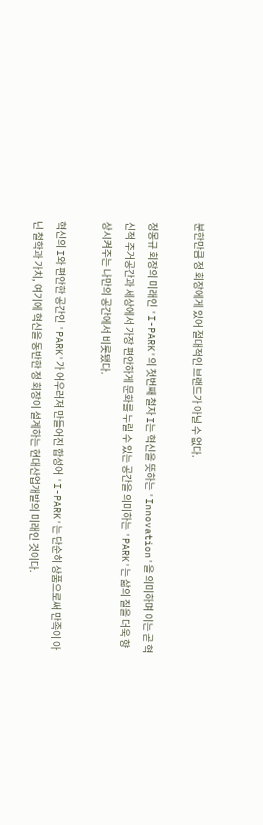분한만큼 정 회장에게 있어 절대적인 브랜드가 아닐 수 없다.

정몽규 회장의 미래인 'I-PARK'의 첫번째 철자 I는 혁신을 뜻하는 'Innovation'을 의미하며 이는 곧 혁신적 주거공간과 세상에서 가장 편안하게 문화를 누릴 수 있는 공간을 의미하는 'PARK'는 삶의 질을 더욱 향상시켜주는 나만의 공간에서 비롯됐다.

혁신의 I와 편안한 공간인 'PARK'가 어우러져 만들어진 합성어 'I-PARK'는 단순히 상품으로써 만족이 아닌 철학과 가치, 여기에 혁신을 동반한 정 회장이 설계하는 현대산업개발의 미래인 것이다.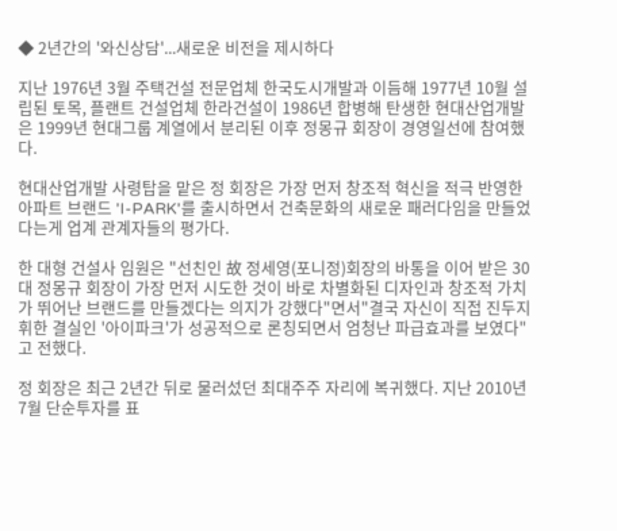◆ 2년간의 '와신상담'...새로운 비전을 제시하다

지난 1976년 3월 주택건설 전문업체 한국도시개발과 이듬해 1977년 10월 설립된 토목, 플랜트 건설업체 한라건설이 1986년 합병해 탄생한 현대산업개발은 1999년 현대그룹 계열에서 분리된 이후 정몽규 회장이 경영일선에 참여했다.

현대산업개발 사령탑을 맡은 정 회장은 가장 먼저 창조적 혁신을 적극 반영한 아파트 브랜드 'I-PARK'를 출시하면서 건축문화의 새로운 패러다임을 만들었다는게 업계 관계자들의 평가다.

한 대형 건설사 임원은 "선친인 故 정세영(포니정)회장의 바통을 이어 받은 30대 정몽규 회장이 가장 먼저 시도한 것이 바로 차별화된 디자인과 창조적 가치가 뛰어난 브랜드를 만들겠다는 의지가 강했다"면서"결국 자신이 직접 진두지휘한 결실인 '아이파크'가 성공적으로 론칭되면서 엄청난 파급효과를 보였다"고 전했다.

정 회장은 최근 2년간 뒤로 물러섰던 최대주주 자리에 복귀했다. 지난 2010년 7월 단순투자를 표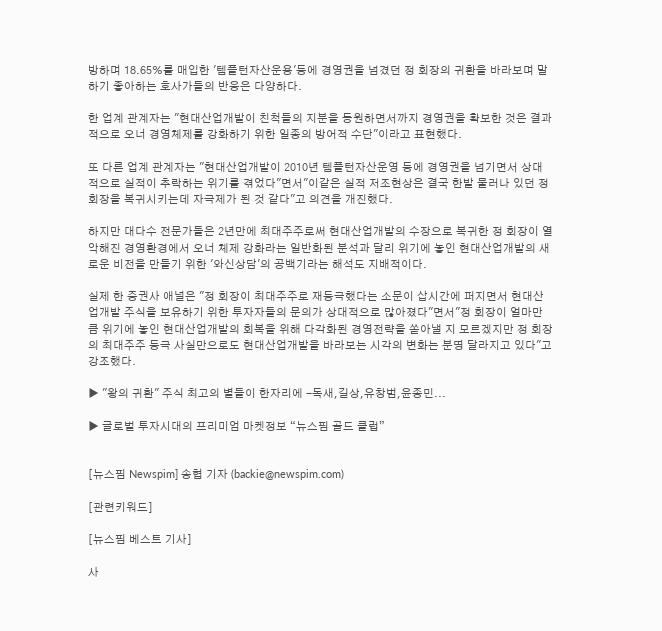방하며 18.65%를 매입한 '템플턴자산운용'등에 경영권을 넘겼던 정 회장의 귀환을 바라보며 말하기 좋아하는 호사가들의 반응은 다양하다.

한 업계 관계자는 "현대산업개발이 친척들의 지분을 동원하면서까지 경영권을 확보한 것은 결과적으로 오너 경영체제를 강화하기 위한 일종의 방어적 수단"이라고 표현했다.

또 다른 업계 관계자는 "현대산업개발이 2010년 템플턴자산운영 등에 경영권을 넘기면서 상대적으로 실적이 추락하는 위기를 겪었다"면서"이같은 실적 저조현상은 결국 한발 물러나 있던 정 회장을 복귀시키는데 자극제가 된 것 같다"고 의견을 개진했다.

하지만 대다수 전문가들은 2년만에 최대주주로써 현대산업개발의 수장으로 복귀한 정 회장이 열악해진 경영환경에서 오너 체제 강화라는 일반화된 분석과 달리 위기에 놓인 현대산업개발의 새로운 비전을 만들기 위한 '와신상담'의 공백기라는 해석도 지배적이다.

실제 한 증권사 애널은 "정 회장이 최대주주로 재등극했다는 소문이 삽시간에 퍼지면서 현대산업개발 주식을 보유하기 위한 투자자들의 문의가 상대적으로 많아졌다"면서"정 회장이 얼마만큼 위기에 놓인 현대산업개발의 회복을 위해 다각화된 경영전략을 쏟아낼 지 모르겠지만 정 회장의 최대주주 등극 사실만으로도 현대산업개발을 바라보는 시각의 변화는 분명 달라지고 있다"고 강조했다.

▶ "왕의 귀환" 주식 최고의 별들이 한자리에 -독새,길상,유창범,윤종민...

▶ 글로벌 투자시대의 프리미엄 마켓정보 “뉴스핌 골드 클럽”


[뉴스핌 Newspim] 송협 기자 (backie@newspim.com)

[관련키워드]

[뉴스핌 베스트 기사]

사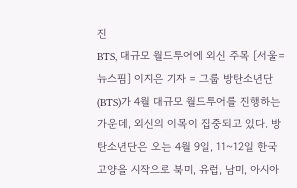진
BTS, 대규모 월드투어에 외신 주목 [서울=뉴스핌] 이지은 기자 = 그룹 방탄소년단(BTS)가 4월 대규모 월드투어를 진행하는 가운데, 외신의 이목이 집중되고 있다. 방탄소년단은 오는 4월 9일, 11~12일 한국 고양을 시작으로 북미, 유럽, 남미, 아시아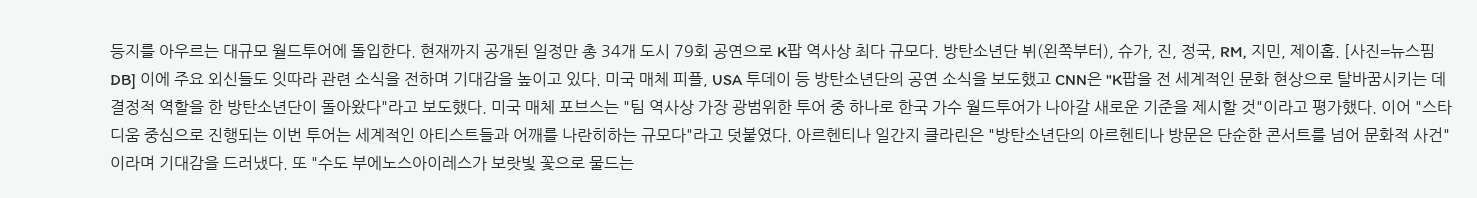등지를 아우르는 대규모 월드투어에 돌입한다. 현재까지 공개된 일정만 총 34개 도시 79회 공연으로 K팝 역사상 최다 규모다. 방탄소년단 뷔(왼쪽부터), 슈가, 진, 정국, RM, 지민, 제이홉. [사진=뉴스핌DB] 이에 주요 외신들도 잇따라 관련 소식을 전하며 기대감을 높이고 있다. 미국 매체 피플, USA 투데이 등 방탄소년단의 공연 소식을 보도했고 CNN은 "K팝을 전 세계적인 문화 현상으로 탈바꿈시키는 데 결정적 역할을 한 방탄소년단이 돌아왔다"라고 보도했다. 미국 매체 포브스는 "팀 역사상 가장 광범위한 투어 중 하나로 한국 가수 월드투어가 나아갈 새로운 기준을 제시할 것"이라고 평가했다. 이어 "스타디움 중심으로 진행되는 이번 투어는 세계적인 아티스트들과 어깨를 나란히하는 규모다"라고 덧붙였다. 아르헨티나 일간지 클라린은 "방탄소년단의 아르헨티나 방문은 단순한 콘서트를 넘어 문화적 사건"이라며 기대감을 드러냈다. 또 "수도 부에노스아이레스가 보랏빛 꽃으로 물드는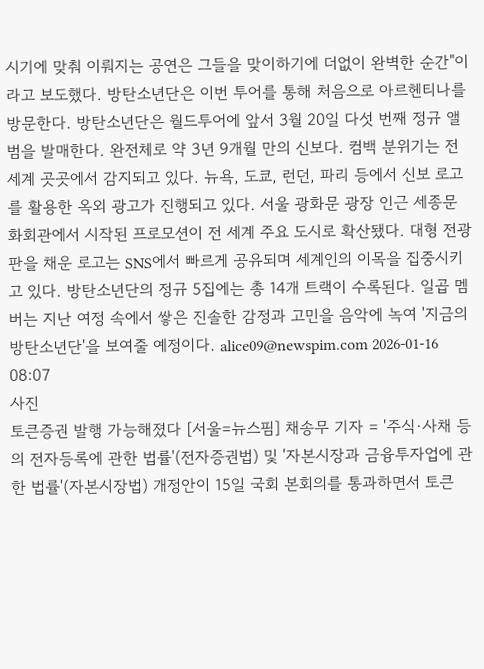시기에 맞춰 이뤄지는 공연은 그들을 맞이하기에 더없이 완벽한 순간"이라고 보도했다. 방탄소년단은 이번 투어를 통해 처음으로 아르헨티나를 방문한다. 방탄소년단은 월드투어에 앞서 3월 20일 다섯 번째 정규 앨범을 발매한다. 완전체로 약 3년 9개월 만의 신보다. 컴백 분위기는 전 세계 곳곳에서 감지되고 있다. 뉴욕, 도쿄, 런던, 파리 등에서 신보 로고를 활용한 옥외 광고가 진행되고 있다. 서울 광화문 광장 인근 세종문화회관에서 시작된 프로모션이 전 세계 주요 도시로 확산됐다. 대형 전광판을 채운 로고는 SNS에서 빠르게 공유되며 세계인의 이목을 집중시키고 있다. 방탄소년단의 정규 5집에는 총 14개 트랙이 수록된다. 일곱 멤버는 지난 여정 속에서 쌓은 진솔한 감정과 고민을 음악에 녹여 '지금의 방탄소년단'을 보여줄 예정이다. alice09@newspim.com 2026-01-16 08:07
사진
토큰증권 발행 가능해졌다 [서울=뉴스핌] 채송무 기자 = '주식·사채 등의 전자등록에 관한 법률'(전자증권법) 및 '자본시장과 금융투자업에 관한 법률'(자본시장법) 개정안이 15일 국회 본회의를 통과하면서 토큰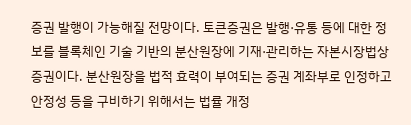증권 발행이 가능해질 전망이다. 토큰증권은 발행·유통 등에 대한 정보를 블록체인 기술 기반의 분산원장에 기재·관리하는 자본시장법상 증권이다. 분산원장을 법적 효력이 부여되는 증권 계좌부로 인정하고 안정성 등을 구비하기 위해서는 법률 개정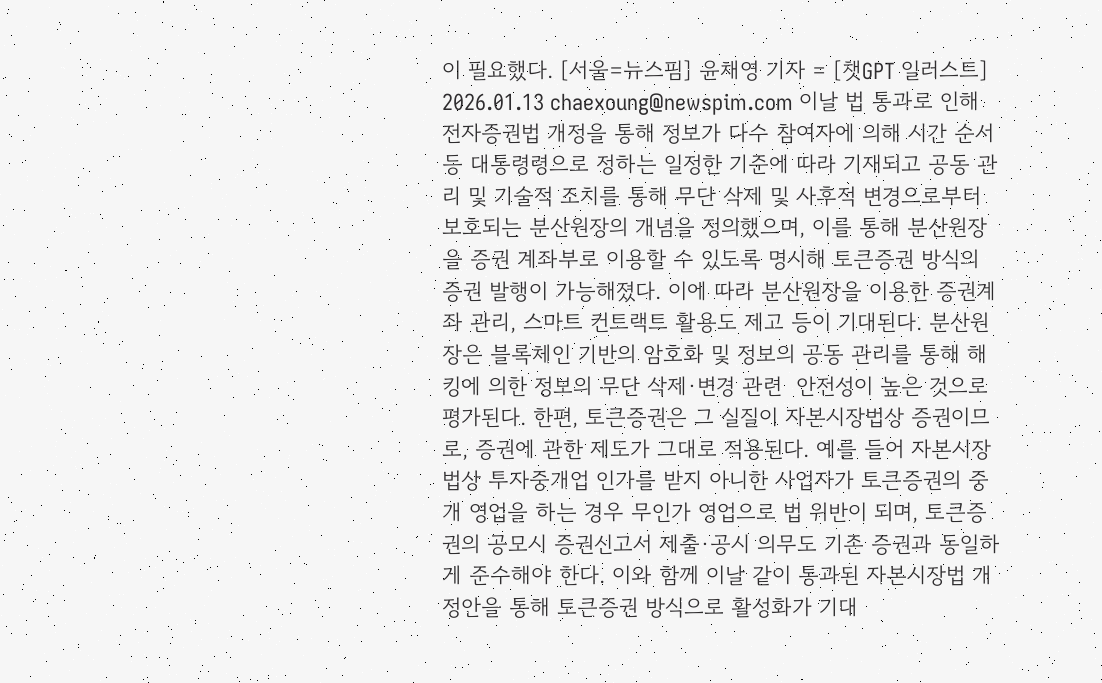이 필요했다. [서울=뉴스핌] 윤채영 기자 = [챗GPT 일러스트] 2026.01.13 chaexoung@newspim.com 이날 법 통과로 인해 전자증권법 개정을 통해 정보가 다수 참여자에 의해 시간 순서 등 대통령령으로 정하는 일정한 기준에 따라 기재되고 공동 관리 및 기술적 조치를 통해 무단 삭제 및 사후적 변경으로부터 보호되는 분산원장의 개념을 정의했으며, 이를 통해 분산원장을 증권 계좌부로 이용할 수 있도록 명시해 토큰증권 방식의 증권 발행이 가능해졌다. 이에 따라 분산원장을 이용한 증권계좌 관리, 스마트 컨트랙트 활용도 제고 등이 기대된다. 분산원장은 블록체인 기반의 암호화 및 정보의 공동 관리를 통해 해킹에 의한 정보의 무단 삭제·변경 관련  안전성이 높은 것으로 평가된다. 한편, 토큰증권은 그 실질이 자본시장법상 증권이므로, 증권에 관한 제도가 그대로 적용된다. 예를 들어 자본시장법상 투자중개업 인가를 받지 아니한 사업자가 토큰증권의 중개 영업을 하는 경우 무인가 영업으로 법 위반이 되며, 토큰증권의 공모시 증권신고서 제출·공시 의무도 기존 증권과 동일하게 준수해야 한다. 이와 함께 이날 같이 통과된 자본시장법 개정안을 통해 토큰증권 방식으로 활성화가 기대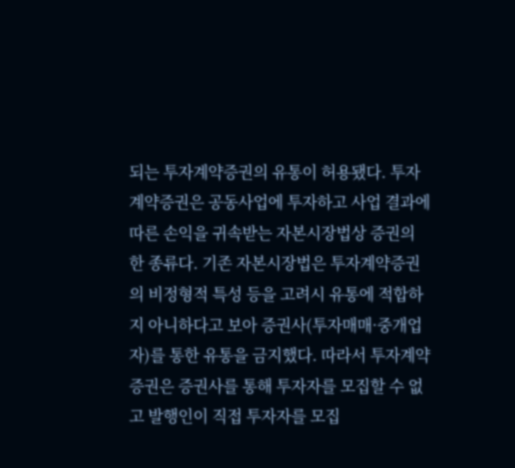되는 투자계약증권의 유통이 허용됐다. 투자계약증권은 공동사업에 투자하고 사업 결과에 따른 손익을 귀속받는 자본시장법상 증권의 한 종류다. 기존 자본시장법은 투자계약증권의 비정형적 특성 등을 고려시 유통에 적합하지 아니하다고 보아 증권사(투자매매·중개업자)를 통한 유통을 금지했다. 따라서 투자계약증권은 증권사를 통해 투자자를 모집할 수 없고 발행인이 직접 투자자를 모집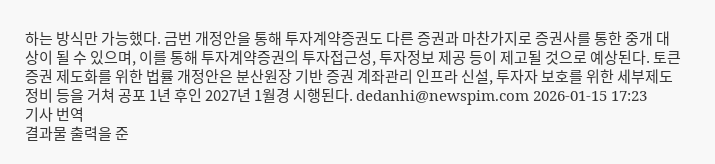하는 방식만 가능했다. 금번 개정안을 통해 투자계약증권도 다른 증권과 마찬가지로 증권사를 통한 중개 대상이 될 수 있으며, 이를 통해 투자계약증권의 투자접근성, 투자정보 제공 등이 제고될 것으로 예상된다. 토큰증권 제도화를 위한 법률 개정안은 분산원장 기반 증권 계좌관리 인프라 신설, 투자자 보호를 위한 세부제도 정비 등을 거쳐 공포 1년 후인 2027년 1월경 시행된다. dedanhi@newspim.com 2026-01-15 17:23
기사 번역
결과물 출력을 준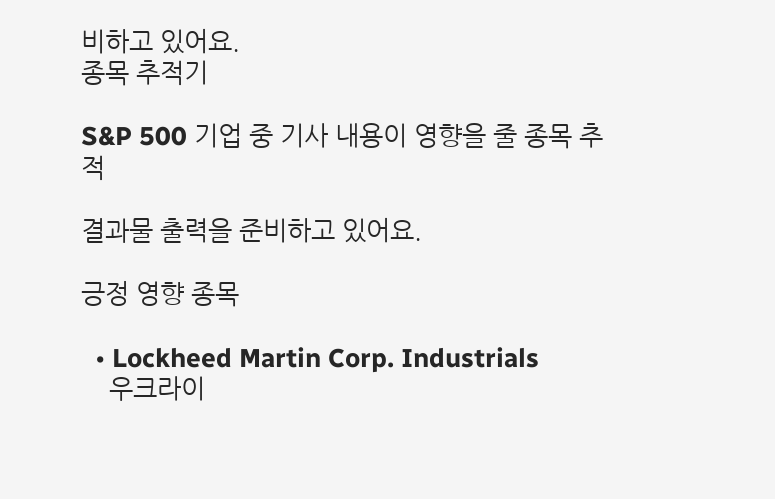비하고 있어요.
종목 추적기

S&P 500 기업 중 기사 내용이 영향을 줄 종목 추적

결과물 출력을 준비하고 있어요.

긍정 영향 종목

  • Lockheed Martin Corp. Industrials
    우크라이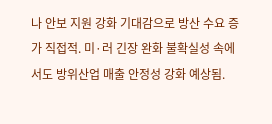나 안보 지원 강화 기대감으로 방산 수요 증가 직접적. 미·러 긴장 완화 불확실성 속에서도 방위산업 매출 안정성 강화 예상됨.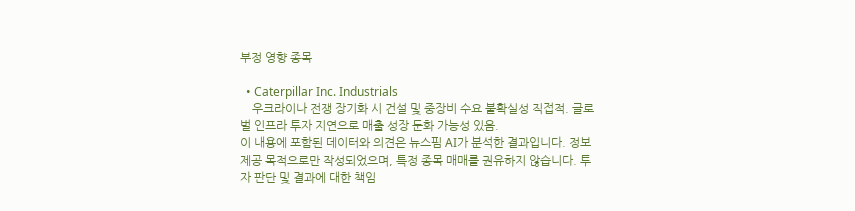부정 영향 종목

  • Caterpillar Inc. Industrials
    우크라이나 전쟁 장기화 시 건설 및 중장비 수요 불확실성 직접적. 글로벌 인프라 투자 지연으로 매출 성장 둔화 가능성 있음.
이 내용에 포함된 데이터와 의견은 뉴스핌 AI가 분석한 결과입니다. 정보 제공 목적으로만 작성되었으며, 특정 종목 매매를 권유하지 않습니다. 투자 판단 및 결과에 대한 책임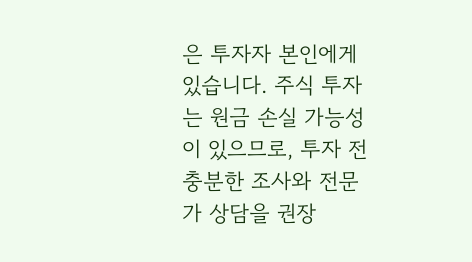은 투자자 본인에게 있습니다. 주식 투자는 원금 손실 가능성이 있으므로, 투자 전 충분한 조사와 전문가 상담을 권장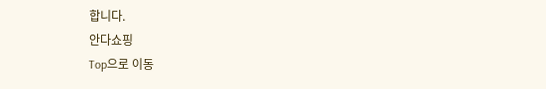합니다.
안다쇼핑
Top으로 이동